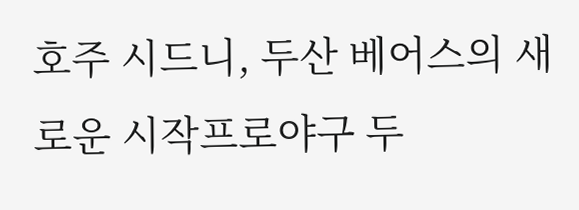호주 시드니, 두산 베어스의 새로운 시작프로야구 두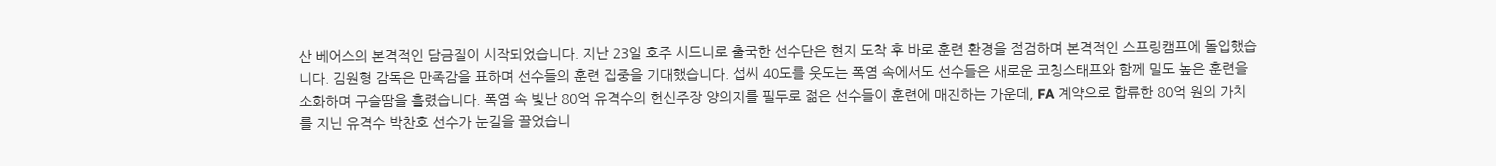산 베어스의 본격적인 담금질이 시작되었습니다. 지난 23일 호주 시드니로 출국한 선수단은 현지 도착 후 바로 훈련 환경을 점검하며 본격적인 스프링캠프에 돌입했습니다. 김원형 감독은 만족감을 표하며 선수들의 훈련 집중을 기대했습니다. 섭씨 40도를 웃도는 폭염 속에서도 선수들은 새로운 코칭스태프와 함께 밀도 높은 훈련을 소화하며 구슬땀을 흘렸습니다. 폭염 속 빛난 80억 유격수의 헌신주장 양의지를 필두로 젊은 선수들이 훈련에 매진하는 가운데, FA 계약으로 합류한 80억 원의 가치를 지닌 유격수 박찬호 선수가 눈길을 끌었습니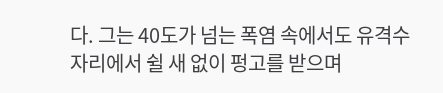다. 그는 40도가 넘는 폭염 속에서도 유격수 자리에서 쉴 새 없이 펑고를 받으며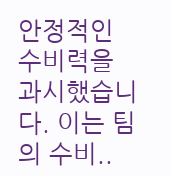안정적인 수비력을 과시했습니다. 이는 팀의 수비..